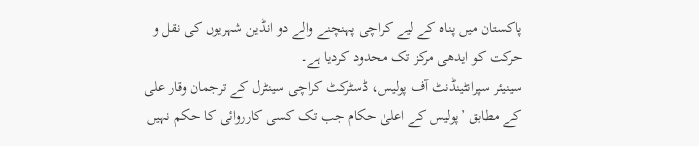پاکستان میں پناہ کے لیے کراچی پہنچنے والے دو انڈین شہریوں کی نقل و حرکت کو ایدھی مرکز تک محدود کردیا ہے۔
سینیئر سپرانٹینڈنٹ آف پولیس، ڈسٹرکٹ کراچی سینٹرل کے ترجمان وقار علی کے مطابق ’پولیس کے اعلیٰ حکام جب تک کسی کارروائی کا حکم نہیں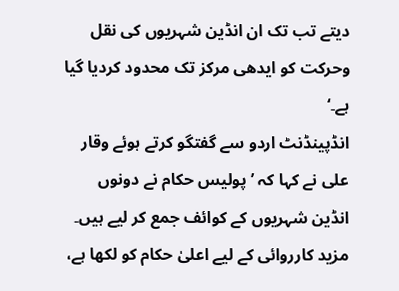دیتے تب تک ان انڈین شہریوں کی نقل وحرکت کو ایدھی مرکز تک محدود کردیا گیا ہے۔‘
انڈپینڈنٹ اردو سے گفتگو کرتے ہوئے وقار علی نے کہا کہ ’پولیس حکام نے دونوں انڈین شہریوں کے کوائف جمع کر لیے ہیں۔ مزید کارروائی کے لیے اعلیٰ حکام کو لکھا ہے،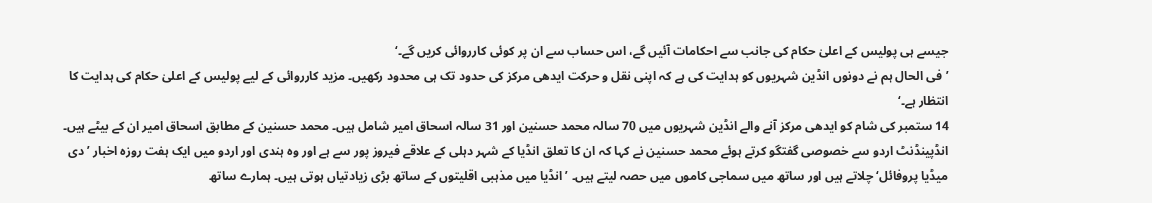جیسے ہی پولیس کے اعلیٰ حکام کی جانب سے احکامات آئیں گے، اس حساب سے ان پر کوئی کارروائی کریں گے۔‘
’فی الحال ہم نے دونوں انڈین شہریوں کو ہدایت کی ہے کہ اپنی نقل و حرکت ایدھی مرکز کی حدود تک ہی محدود رکھیں۔ مزید کارروائی کے لیے پولیس کے اعلیٰ حکام کی ہدایت کا انتظار ہے۔‘
14 ستمبر کی شام کو ایدھی مرکز آنے والے انڈین شہریوں میں 70 سالہ محمد حسنین اور 31 سالہ اسحاق امیر شامل ہیں۔ محمد حسنین کے مطابق اسحاق امیر ان کے بیٹے ہیں۔
انڈپینڈنٹ اردو سے خصوصی گفتگو کرتے ہوئے محمد حسنین نے کہا کہ ان کا تعلق انڈیا کے شہر دہلی کے علاقے فیروز پور سے ہے اور وہ ہندی اور اردو میں ایک ہفت روزہ اخبار ’دی میڈیا پروفائل‘ چلاتے ہیں اور ساتھ میں سماجی کاموں میں حصہ لیتے ہیں۔ ’انڈیا میں مذہبی اقلیتوں کے ساتھ بڑی زیادتیاں ہوتی ہیں۔ ہمارے ساتھ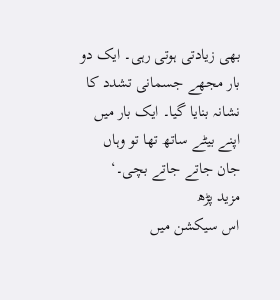بھی زیادتی ہوتی رہی۔ ایک دو بار مجھے جسمانی تشدد کا نشانہ بنایا گیا۔ ایک بار میں اپنے بیٹے ساتھ تھا تو وہاں جان جاتے جاتے بچی۔‘
مزید پڑھ
اس سیکشن میں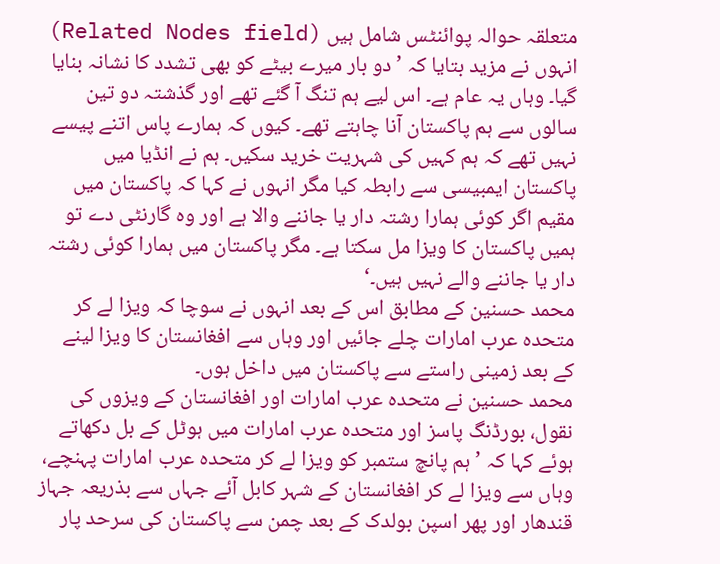متعلقہ حوالہ پوائنٹس شامل ہیں (Related Nodes field)
انہوں نے مزید بتایا کہ ’دو بار میرے بیٹے کو بھی تشدد کا نشانہ بنایا گیا۔ وہاں یہ عام ہے۔ اس لیے ہم تنگ آ گئے تھے اور گذشتہ دو تین سالوں سے ہم پاکستان آنا چاہتے تھے۔ کیوں کہ ہمارے پاس اتنے پیسے نہیں تھے کہ ہم کہیں کی شہریت خرید سکیں۔ ہم نے انڈیا میں پاکستان ایمبیسی سے رابطہ کیا مگر انہوں نے کہا کہ پاکستان میں مقیم اگر کوئی ہمارا رشتہ دار یا جاننے والا ہے اور وہ گارنٹی دے تو ہمیں پاکستان کا ویزا مل سکتا ہے۔ مگر پاکستان میں ہمارا کوئی رشتہ دار یا جاننے والے نہیں ہیں۔‘
محمد حسنین کے مطابق اس کے بعد انہوں نے سوچا کہ ویزا لے کر متحدہ عرب امارات چلے جائیں اور وہاں سے افغانستان کا ویزا لینے کے بعد زمینی راستے سے پاکستان میں داخل ہوں۔
محمد حسنین نے متحدہ عرب امارات اور افغانستان کے ویزوں کی نقول، بورڈنگ پاسز اور متحدہ عرب امارات میں ہوٹل کے بل دکھاتے ہوئے کہا کہ ’ہم پانچ ستمبر کو ویزا لے کر متحدہ عرب امارات پہنچے، وہاں سے ویزا لے کر افغانستان کے شہر کابل آئے جہاں سے بذریعہ جہاز قندھار اور پھر اسپن بولدک کے بعد چمن سے پاکستان کی سرحد پار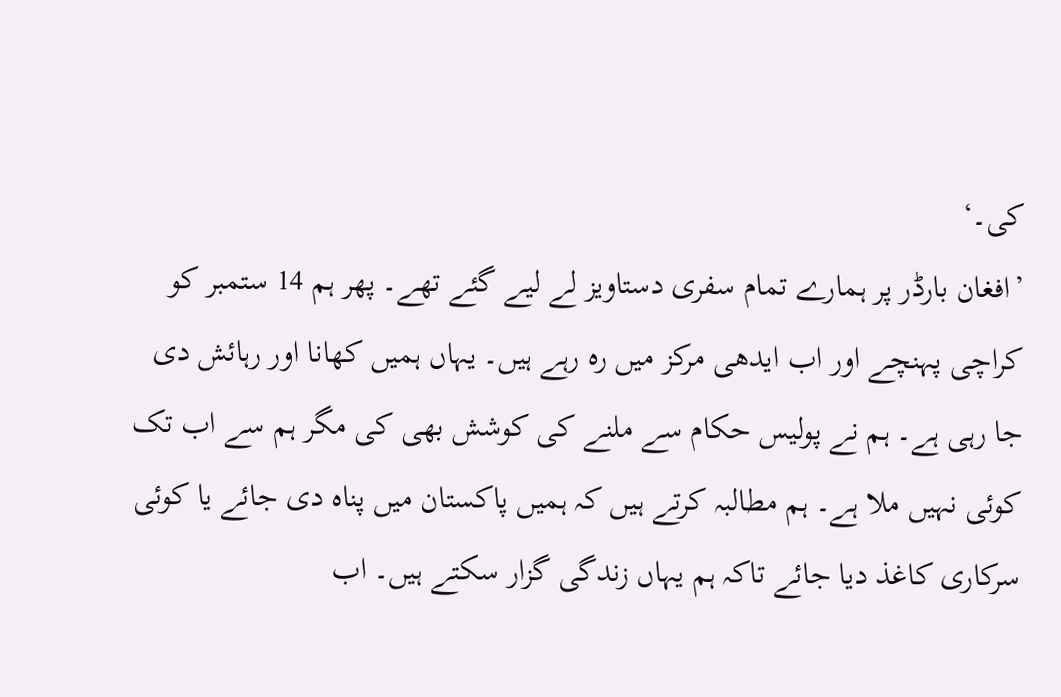کی۔‘
’افغان بارڈر پر ہمارے تمام سفری دستاویز لے لیے گئے تھے۔ پھر ہم 14 ستمبر کو کراچی پہنچے اور اب ایدھی مرکز میں رہ رہے ہیں۔ یہاں ہمیں کھانا اور رہائش دی جا رہی ہے۔ ہم نے پولیس حکام سے ملنے کی کوشش بھی کی مگر ہم سے اب تک کوئی نہیں ملا ہے۔ ہم مطالبہ کرتے ہیں کہ ہمیں پاکستان میں پناہ دی جائے یا کوئی سرکاری کاغذ دیا جائے تاکہ ہم یہاں زندگی گزار سکتے ہیں۔ اب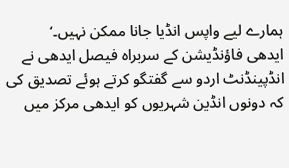ہمارے لیے واپس انڈیا جانا ممکن نہیں۔‘
ایدھی فاؤنڈیشن کے سربراہ فیصل ایدھی نے انڈپینڈنٹ اردو سے گفتگو کرتے ہوئے تصدیق کی کہ دونوں انڈین شہریوں کو ایدھی مرکز میں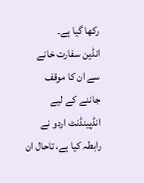رکھا گیا ہے۔
انڈین سفارت خانے سے ان کا موقف جاننے کے لیے انڈپینڈنٹ اردو نے رابطہ کیا ہے، تاحال ان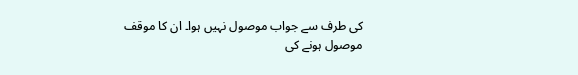کی طرف سے جواب موصول نہیں ہوا۔ ان کا موقف موصول ہونے کی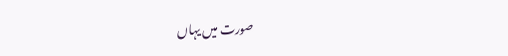صورت میں یہاں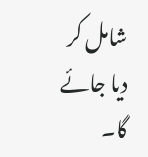شامل کر دیا جائے گا۔